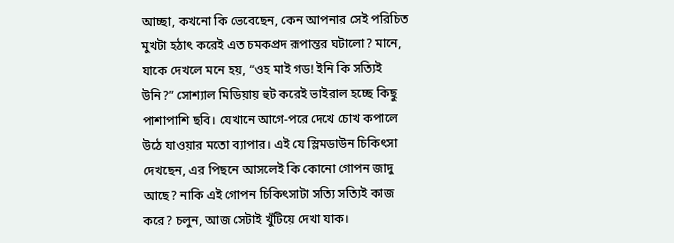আচ্ছা, কখনো কি ভেবেছেন, কেন আপনার সেই পরিচিত মুখটা হঠাৎ করেই এত চমকপ্রদ রূপান্তর ঘটালো? মানে, যাকে দেখলে মনে হয়, “ওহ মাই গড! ইনি কি সত্যিই উনি?” সোশ্যাল মিডিয়ায় হুট করেই ভাইরাল হচ্ছে কিছু পাশাপাশি ছবি। যেখানে আগে-পরে দেখে চোখ কপালে উঠে যাওয়ার মতো ব্যাপার। এই যে স্লিমডাউন চিকিৎসা দেখছেন, এর পিছনে আসলেই কি কোনো গোপন জাদু আছে? নাকি এই গোপন চিকিৎসাটা সত্যি সত্যিই কাজ করে? চলুন, আজ সেটাই খুঁটিয়ে দেখা যাক।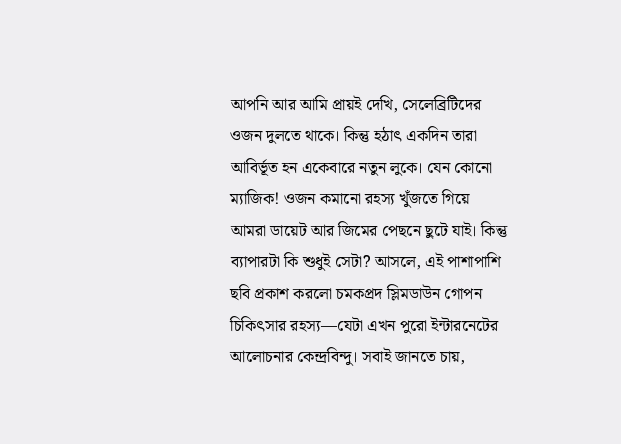আপনি আর আমি প্রায়ই দেখি, সেলেব্রিটিদের ওজন দুলতে থাকে। কিন্তু হঠাৎ একদিন তারা আবির্ভূত হন একেবারে নতুন লুকে। যেন কোনো ম্যাজিক! ওজন কমানো রহস্য খুঁজতে গিয়ে আমরা ডায়েট আর জিমের পেছনে ছুটে যাই। কিন্তু ব্যাপারটা কি শুধুই সেটা? আসলে, এই পাশাপাশি ছবি প্রকাশ করলো চমকপ্রদ স্লিমডাউন গোপন চিকিৎসার রহস্য—যেটা এখন পুরো ইন্টারনেটের আলোচনার কেন্দ্রবিন্দু। সবাই জানতে চায়,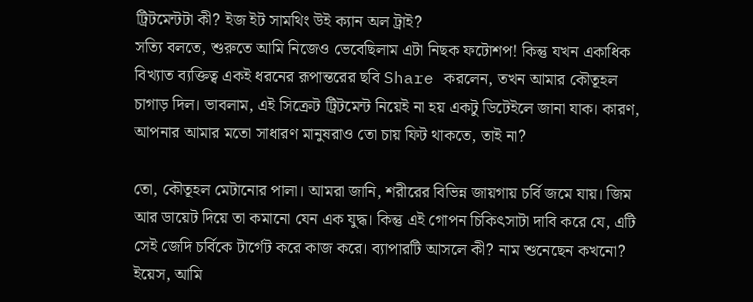ট্রিটমেন্টটা কী? ইজ ইট সামথিং উই ক্যান অল ট্রাই?
সত্যি বলতে, শুরুতে আমি নিজেও ভেবেছিলাম এটা নিছক ফটোশপ! কিন্তু যখন একাধিক বিখ্যাত ব্যক্তিত্ব একই ধরনের রূপান্তরের ছবি Share করলেন, তখন আমার কৌতূহল চাগাড় দিল। ভাবলাম, এই সিক্রেট ট্রিটমেন্ট নিয়েই না হয় একটু ডিটেইলে জানা যাক। কারণ, আপনার আমার মতো সাধারণ মানুষরাও তো চায় ফিট থাকতে, তাই না?

তো, কৌতূহল মেটানোর পালা। আমরা জানি, শরীরের বিভিন্ন জায়গায় চর্বি জমে যায়। জিম আর ডায়েট দিয়ে তা কমানো যেন এক যুদ্ধ। কিন্তু এই গোপন চিকিৎসাটা দাবি করে যে, এটি সেই জেদি চর্বিকে টার্গেট করে কাজ করে। ব্যাপারটি আসলে কী? নাম শুনেছেন কখনো? ইয়েস, আমি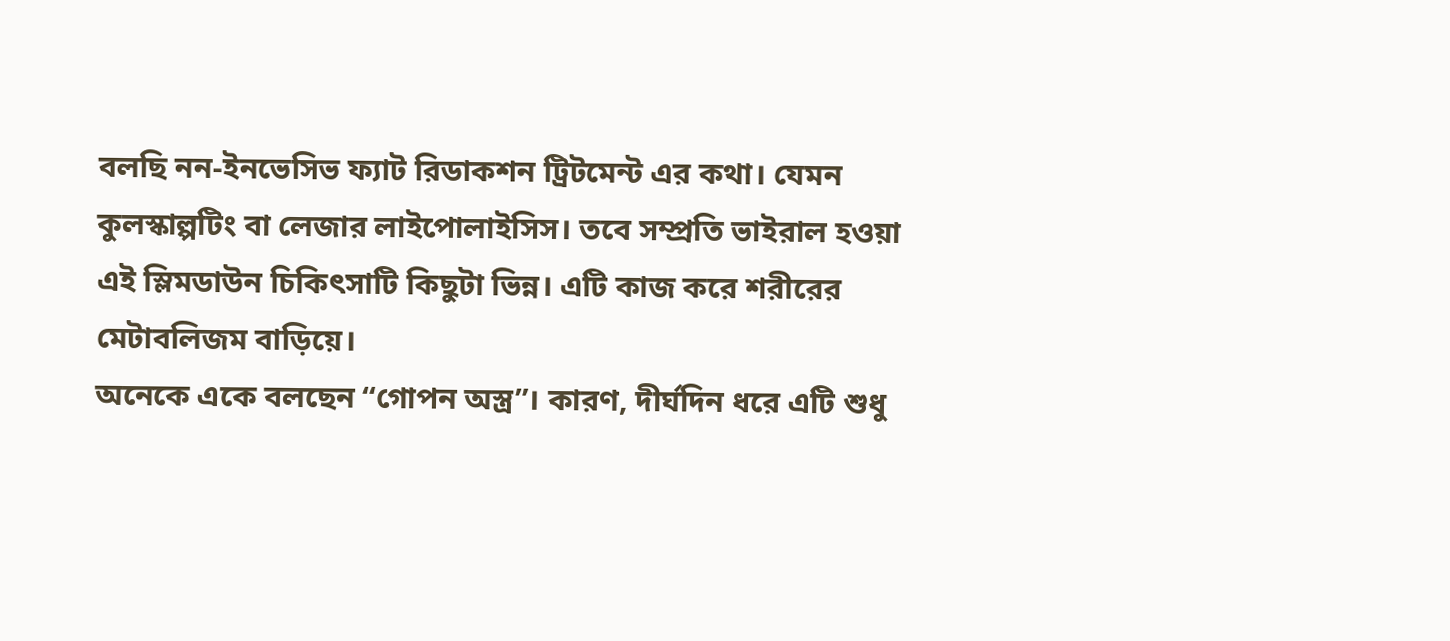বলছি নন-ইনভেসিভ ফ্যাট রিডাকশন ট্রিটমেন্ট এর কথা। যেমন কুলস্কাল্পটিং বা লেজার লাইপোলাইসিস। তবে সম্প্রতি ভাইরাল হওয়া এই স্লিমডাউন চিকিৎসাটি কিছুটা ভিন্ন। এটি কাজ করে শরীরের মেটাবলিজম বাড়িয়ে।
অনেকে একে বলছেন “গোপন অস্ত্র”। কারণ, দীর্ঘদিন ধরে এটি শুধু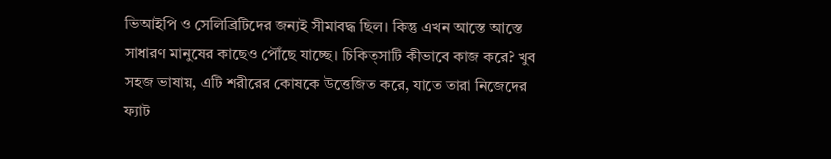ভিআইপি ও সেলিব্রিটিদের জন্যই সীমাবদ্ধ ছিল। কিন্তু এখন আস্তে আস্তে সাধারণ মানুষের কাছেও পৌঁছে যাচ্ছে। চিকিত্সাটি কীভাবে কাজ করে? খুব সহজ ভাষায়, এটি শরীরের কোষকে উত্তেজিত করে, যাতে তারা নিজেদের ফ্যাট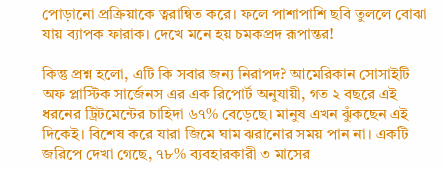পোড়ানো প্রক্রিয়াকে ত্বরান্বিত করে। ফলে পাশাপাশি ছবি তুললে বোঝা যায় ব্যাপক ফারাক। দেখে মনে হয় চমকপ্রদ রূপান্তর!

কিন্তু প্রশ্ন হলো, এটি কি সবার জন্য নিরাপদ? আমেরিকান সোসাইটি অফ প্লাস্টিক সার্জেনস এর এক রিপোর্ট অনুযায়ী, গত ২ বছরে এই ধরনের ট্রিটমেন্টের চাহিদা ৬৭% বেড়েছে। মানুষ এখন ঝুঁকছেন এই দিকেই। বিশেষ করে যারা জিমে ঘাম ঝরানোর সময় পান না। একটি জরিপে দেখা গেছে, ৭৮% ব্যবহারকারী ৩ মাসের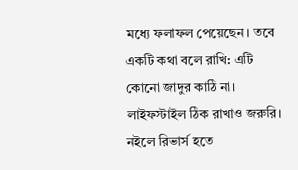মধ্যে ফলাফল পেয়েছেন। তবে একটি কথা বলে রাখি: এটি কোনো জাদুর কাঠি না। লাইফস্টাইল ঠিক রাখাও জরুরি। নইলে রিভার্স হতে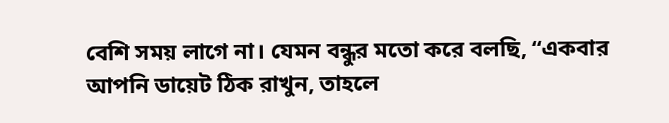বেশি সময় লাগে না। যেমন বন্ধুর মতো করে বলছি, “একবার আপনি ডায়েট ঠিক রাখুন, তাহলে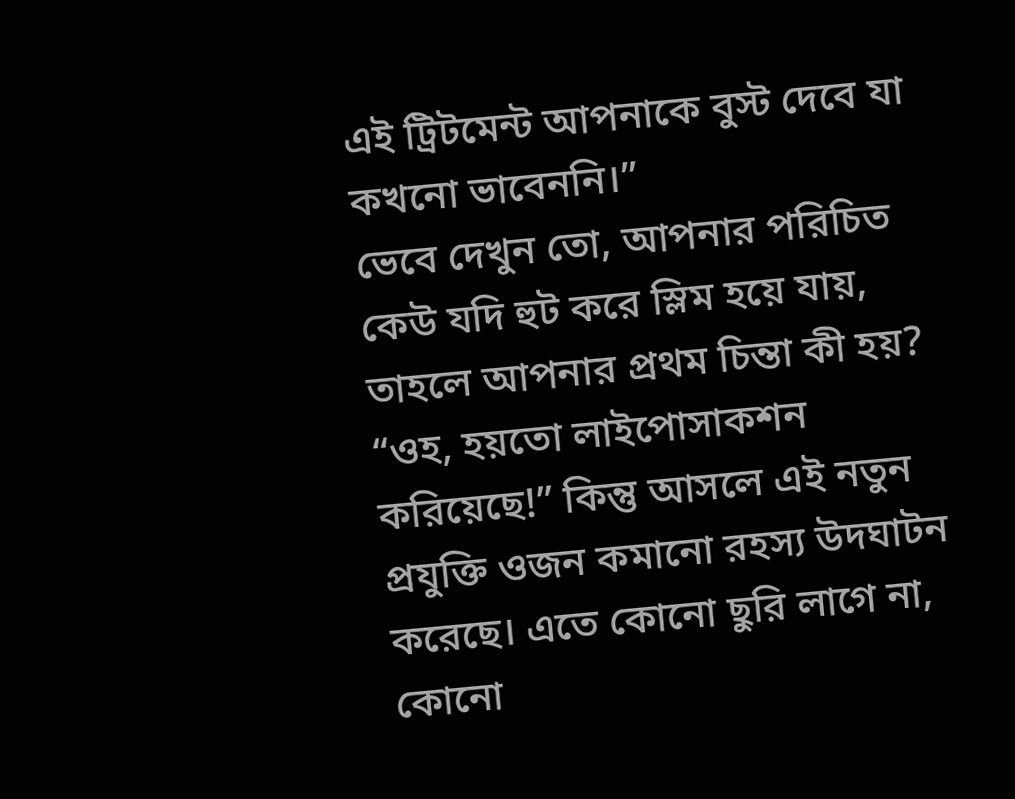এই ট্রিটমেন্ট আপনাকে বুস্ট দেবে যা কখনো ভাবেননি।”
ভেবে দেখুন তো, আপনার পরিচিত কেউ যদি হুট করে স্লিম হয়ে যায়, তাহলে আপনার প্রথম চিন্তা কী হয়? “ওহ, হয়তো লাইপোসাকশন করিয়েছে!” কিন্তু আসলে এই নতুন প্রযুক্তি ওজন কমানো রহস্য উদঘাটন করেছে। এতে কোনো ছুরি লাগে না, কোনো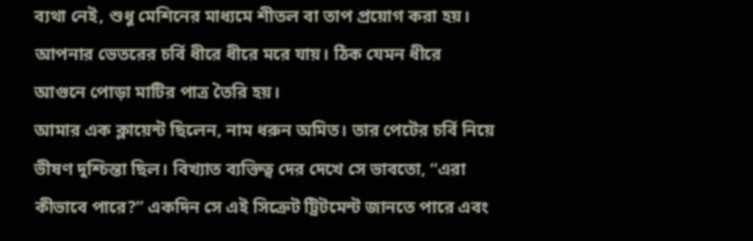ব্যথা নেই, শুধু মেশিনের মাধ্যমে শীতল বা তাপ প্রয়োগ করা হয়। আপনার ভেতরের চর্বি ধীরে ধীরে মরে যায়। ঠিক যেমন ধীরে আগুনে পোড়া মাটির পাত্র তৈরি হয়।
আমার এক ক্লায়েন্ট ছিলেন, নাম ধরুন অমিত। তার পেটের চর্বি নিয়ে ভীষণ দুশ্চিন্তা ছিল। বিখ্যাত ব্যক্তিত্ব দের দেখে সে ভাবতো, “এরা কীভাবে পারে?” একদিন সে এই সিক্রেট ট্রিটমেন্ট জানতে পারে এবং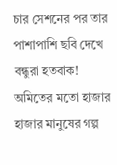চার সেশনের পর তার পাশাপাশি ছবি দেখে বন্ধুরা হতবাক! অমিতের মতো হাজার হাজার মানুষের গল্প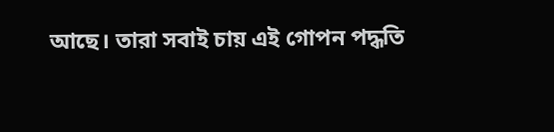আছে। তারা সবাই চায় এই গোপন পদ্ধতি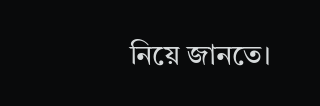নিয়ে জানতে।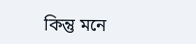কিন্তু মনে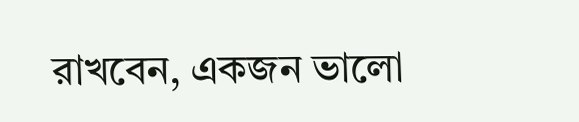রাখবেন, একজন ভালো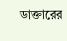ডাক্তারের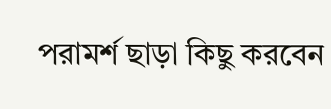পরামর্শ ছাড়া কিছু করবেন